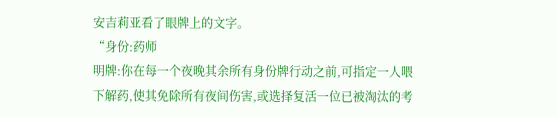安吉莉亚看了眼牌上的文字。
“身份:药师
明牌:你在每一个夜晚其余所有身份牌行动之前,可指定一人喂下解药,使其免除所有夜间伤害,或选择复活一位已被淘汰的考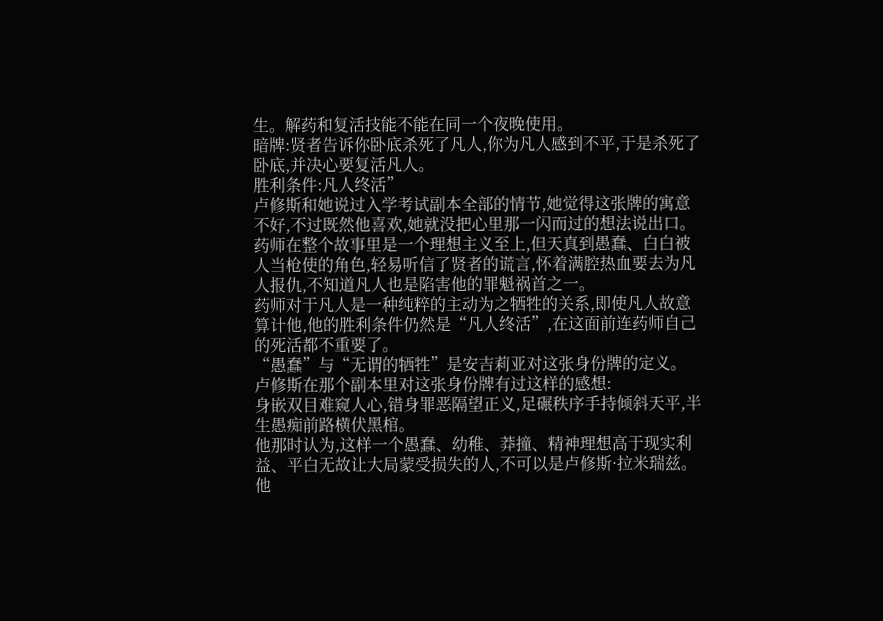生。解药和复活技能不能在同一个夜晚使用。
暗牌:贤者告诉你卧底杀死了凡人,你为凡人感到不平,于是杀死了卧底,并决心要复活凡人。
胜利条件:凡人终活”
卢修斯和她说过入学考试副本全部的情节,她觉得这张牌的寓意不好,不过既然他喜欢,她就没把心里那一闪而过的想法说出口。
药师在整个故事里是一个理想主义至上,但天真到愚蠢、白白被人当枪使的角色,轻易听信了贤者的谎言,怀着满腔热血要去为凡人报仇,不知道凡人也是陷害他的罪魁祸首之一。
药师对于凡人是一种纯粹的主动为之牺牲的关系,即使凡人故意算计他,他的胜利条件仍然是“凡人终活”,在这面前连药师自己的死活都不重要了。
“愚蠢”与“无谓的牺牲”是安吉莉亚对这张身份牌的定义。
卢修斯在那个副本里对这张身份牌有过这样的感想:
身嵌双目难窥人心,错身罪恶隔望正义,足碾秩序手持倾斜天平,半生愚痴前路横伏黑棺。
他那时认为,这样一个愚蠢、幼稚、莽撞、精神理想高于现实利益、平白无故让大局蒙受损失的人,不可以是卢修斯·拉米瑞兹。
他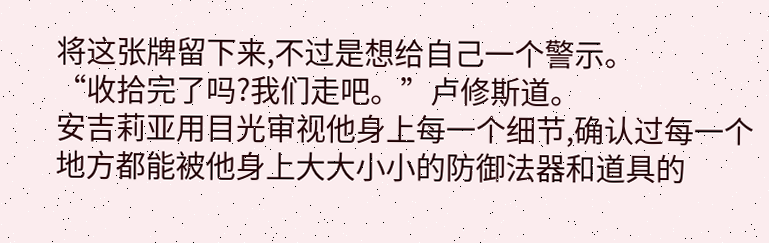将这张牌留下来,不过是想给自己一个警示。
“收拾完了吗?我们走吧。”卢修斯道。
安吉莉亚用目光审视他身上每一个细节,确认过每一个地方都能被他身上大大小小的防御法器和道具的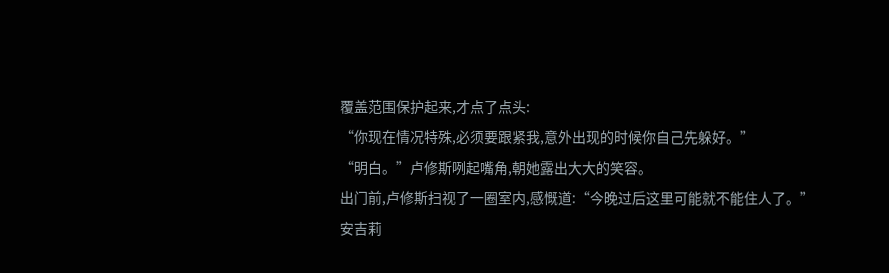覆盖范围保护起来,才点了点头:
“你现在情况特殊,必须要跟紧我,意外出现的时候你自己先躲好。”
“明白。”卢修斯咧起嘴角,朝她露出大大的笑容。
出门前,卢修斯扫视了一圈室内,感慨道:“今晚过后这里可能就不能住人了。”
安吉莉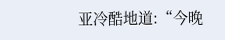亚冷酷地道:“今晚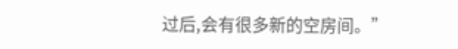过后,会有很多新的空房间。”